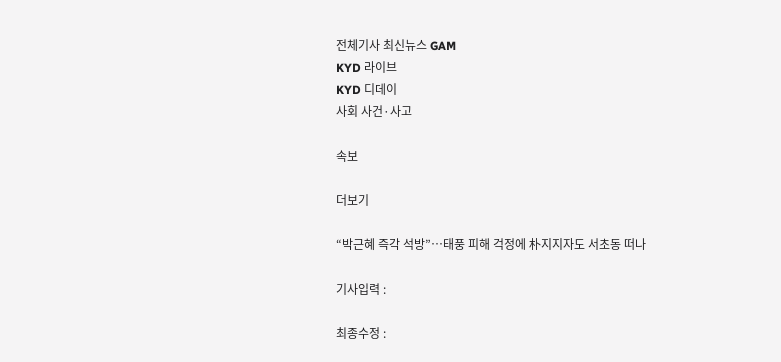전체기사 최신뉴스 GAM
KYD 라이브
KYD 디데이
사회 사건·사고

속보

더보기

“박근혜 즉각 석방”…태풍 피해 걱정에 朴지지자도 서초동 떠나

기사입력 :

최종수정 :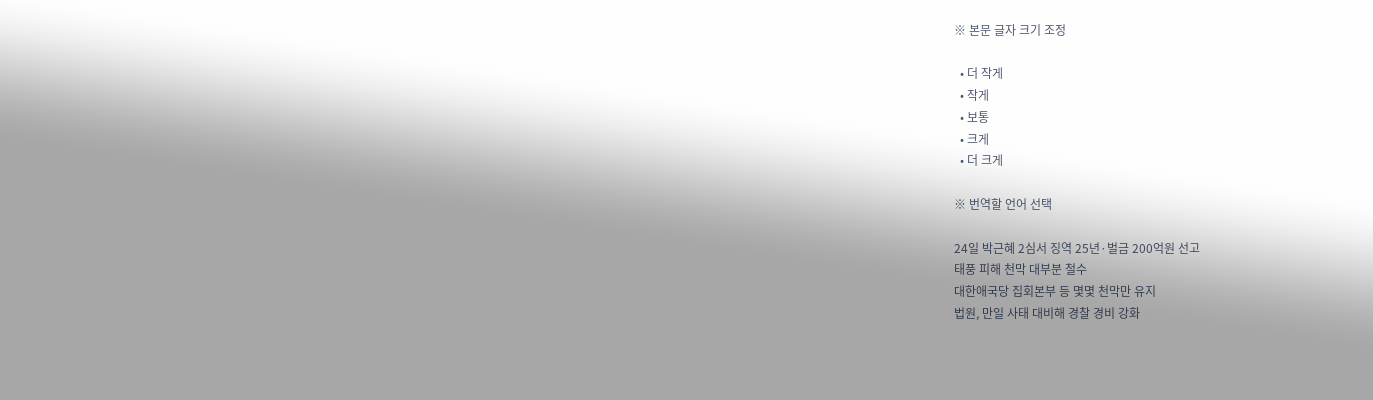※ 본문 글자 크기 조정

  • 더 작게
  • 작게
  • 보통
  • 크게
  • 더 크게

※ 번역할 언어 선택

24일 박근혜 2심서 징역 25년·벌금 200억원 선고
태풍 피해 천막 대부분 철수
대한애국당 집회본부 등 몇몇 천막만 유지
법원, 만일 사태 대비해 경찰 경비 강화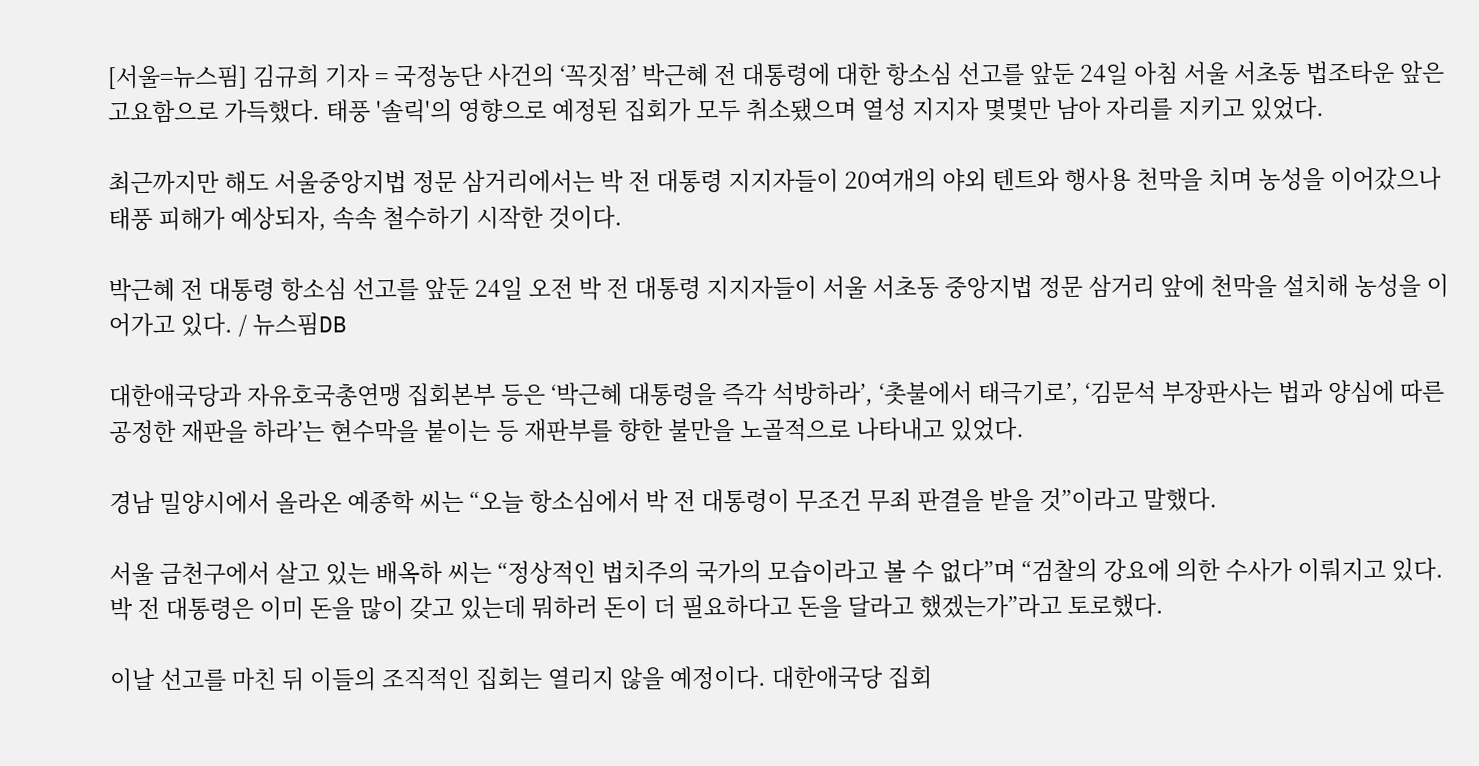[서울=뉴스핌] 김규희 기자 = 국정농단 사건의 ‘꼭짓점’ 박근혜 전 대통령에 대한 항소심 선고를 앞둔 24일 아침 서울 서초동 법조타운 앞은 고요함으로 가득했다. 태풍 '솔릭'의 영향으로 예정된 집회가 모두 취소됐으며 열성 지지자 몇몇만 남아 자리를 지키고 있었다.

최근까지만 해도 서울중앙지법 정문 삼거리에서는 박 전 대통령 지지자들이 20여개의 야외 텐트와 행사용 천막을 치며 농성을 이어갔으나 태풍 피해가 예상되자, 속속 철수하기 시작한 것이다.

박근혜 전 대통령 항소심 선고를 앞둔 24일 오전 박 전 대통령 지지자들이 서울 서초동 중앙지법 정문 삼거리 앞에 천막을 설치해 농성을 이어가고 있다. / 뉴스핌DB

대한애국당과 자유호국총연맹 집회본부 등은 ‘박근혜 대통령을 즉각 석방하라’, ‘촛불에서 태극기로’, ‘김문석 부장판사는 법과 양심에 따른 공정한 재판을 하라’는 현수막을 붙이는 등 재판부를 향한 불만을 노골적으로 나타내고 있었다.

경남 밀양시에서 올라온 예종학 씨는 “오늘 항소심에서 박 전 대통령이 무조건 무죄 판결을 받을 것”이라고 말했다.

서울 금천구에서 살고 있는 배옥하 씨는 “정상적인 법치주의 국가의 모습이라고 볼 수 없다”며 “검찰의 강요에 의한 수사가 이뤄지고 있다. 박 전 대통령은 이미 돈을 많이 갖고 있는데 뭐하러 돈이 더 필요하다고 돈을 달라고 했겠는가”라고 토로했다.

이날 선고를 마친 뒤 이들의 조직적인 집회는 열리지 않을 예정이다. 대한애국당 집회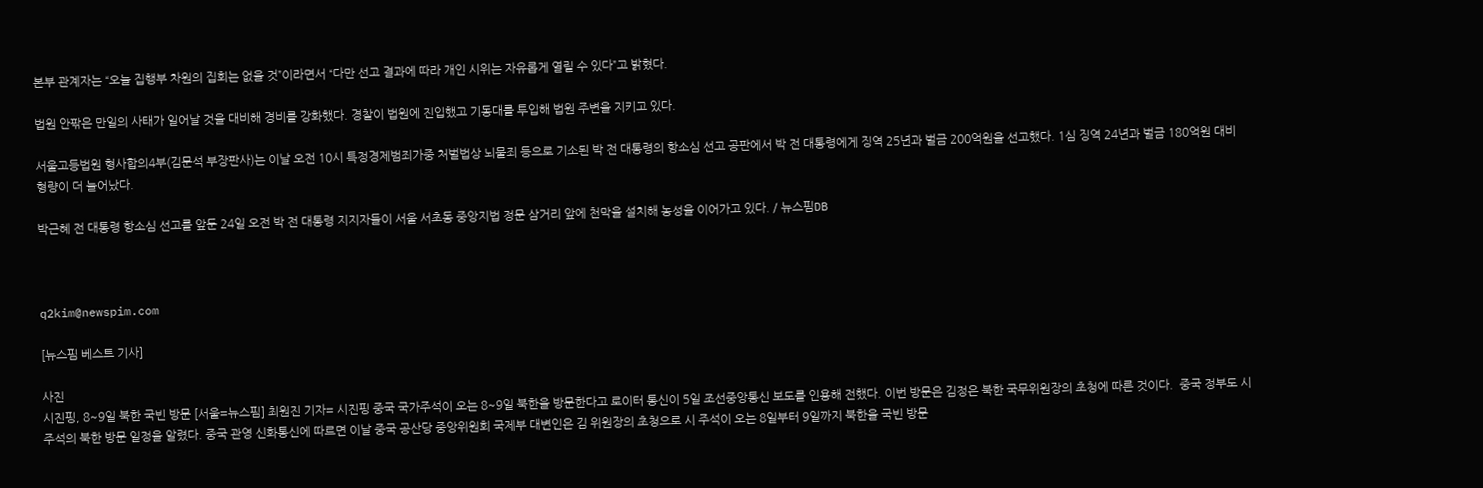본부 관계자는 “오늘 집행부 차원의 집회는 없을 것”이라면서 “다만 선고 결과에 따라 개인 시위는 자유롭게 열릴 수 있다”고 밝혔다.

법원 안팎은 만일의 사태가 일어날 것을 대비해 경비를 강화했다. 경찰이 법원에 진입했고 기동대를 투입해 법원 주변을 지키고 있다.

서울고등법원 형사합의4부(김문석 부장판사)는 이날 오전 10시 특정경제범죄가중 처벌법상 뇌물죄 등으로 기소된 박 전 대통령의 항소심 선고 공판에서 박 전 대통령에게 징역 25년과 벌금 200억원을 선고했다. 1심 징역 24년과 벌금 180억원 대비 형량이 더 늘어났다.

박근혜 전 대통령 항소심 선고를 앞둔 24일 오전 박 전 대통령 지지자들이 서울 서초동 중앙지법 정문 삼거리 앞에 천막을 설치해 농성을 이어가고 있다. / 뉴스핌DB



q2kim@newspim.com

[뉴스핌 베스트 기사]

사진
시진핑, 8~9일 북한 국빈 방문 [서울=뉴스핌] 최원진 기자= 시진핑 중국 국가주석이 오는 8~9일 북한을 방문한다고 로이터 통신이 5일 조선중앙통신 보도를 인용해 전했다. 이번 방문은 김정은 북한 국무위원장의 초청에 따른 것이다.  중국 정부도 시 주석의 북한 방문 일정을 알렸다. 중국 관영 신화통신에 따르면 이날 중국 공산당 중앙위원회 국제부 대변인은 김 위원장의 초청으로 시 주석이 오는 8일부터 9일까지 북한을 국빈 방문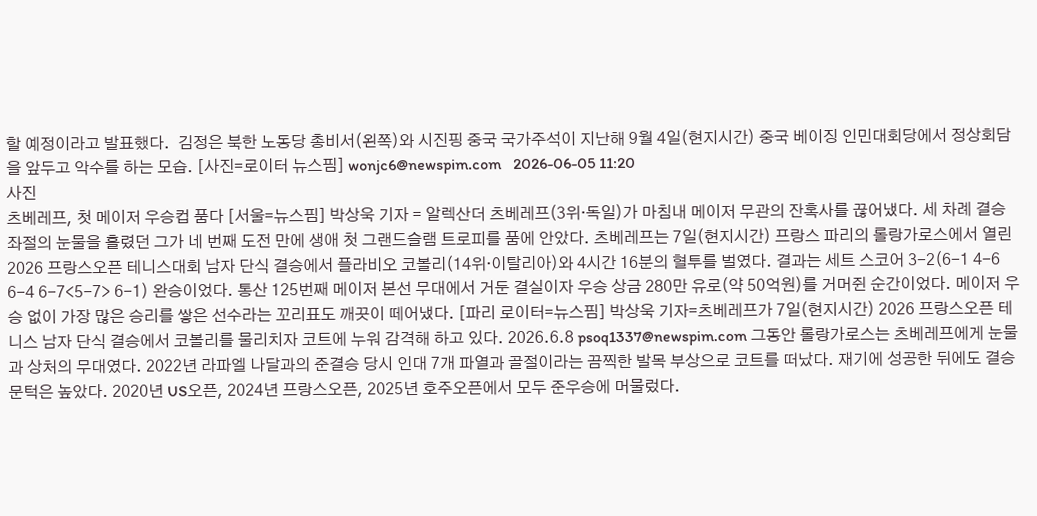할 예정이라고 발표했다.  김정은 북한 노동당 총비서(왼쪽)와 시진핑 중국 국가주석이 지난해 9월 4일(현지시간) 중국 베이징 인민대회당에서 정상회담을 앞두고 악수를 하는 모습. [사진=로이터 뉴스핌] wonjc6@newspim.com   2026-06-05 11:20
사진
츠베레프, 첫 메이저 우승컵 품다 [서울=뉴스핌] 박상욱 기자 = 알렉산더 츠베레프(3위·독일)가 마침내 메이저 무관의 잔혹사를 끊어냈다. 세 차례 결승 좌절의 눈물을 흘렸던 그가 네 번째 도전 만에 생애 첫 그랜드슬램 트로피를 품에 안았다. 츠베레프는 7일(현지시간) 프랑스 파리의 롤랑가로스에서 열린 2026 프랑스오픈 테니스대회 남자 단식 결승에서 플라비오 코볼리(14위·이탈리아)와 4시간 16분의 혈투를 벌였다. 결과는 세트 스코어 3-2(6-1 4-6 6-4 6-7<5-7> 6-1) 완승이었다. 통산 125번째 메이저 본선 무대에서 거둔 결실이자 우승 상금 280만 유로(약 50억원)를 거머쥔 순간이었다. 메이저 우승 없이 가장 많은 승리를 쌓은 선수라는 꼬리표도 깨끗이 떼어냈다. [파리 로이터=뉴스핌] 박상욱 기자=츠베레프가 7일(현지시간) 2026 프랑스오픈 테니스 남자 단식 결승에서 코볼리를 물리치자 코트에 누워 감격해 하고 있다. 2026.6.8 psoq1337@newspim.com 그동안 롤랑가로스는 츠베레프에게 눈물과 상처의 무대였다. 2022년 라파엘 나달과의 준결승 당시 인대 7개 파열과 골절이라는 끔찍한 발목 부상으로 코트를 떠났다. 재기에 성공한 뒤에도 결승 문턱은 높았다. 2020년 US오픈, 2024년 프랑스오픈, 2025년 호주오픈에서 모두 준우승에 머물렀다.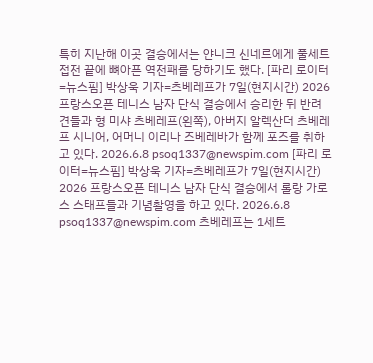특히 지난해 이곳 결승에서는 얀니크 신네르에게 풀세트 접전 끝에 뼈아픈 역전패를 당하기도 했다. [파리 로이터=뉴스핌] 박상욱 기자=츠베레프가 7일(현지시간) 2026 프랑스오픈 테니스 남자 단식 결승에서 승리한 뒤 반려견들과 형 미샤 츠베레프(왼쪽), 아버지 알렉산더 츠베레프 시니어, 어머니 이리나 즈베레바가 함께 포즈를 취하고 있다. 2026.6.8 psoq1337@newspim.com [파리 로이터=뉴스핌] 박상욱 기자=츠베레프가 7일(현지시간) 2026 프랑스오픈 테니스 남자 단식 결승에서 롤랑 가로스 스태프들과 기념촬영을 하고 있다. 2026.6.8 psoq1337@newspim.com 츠베레프는 1세트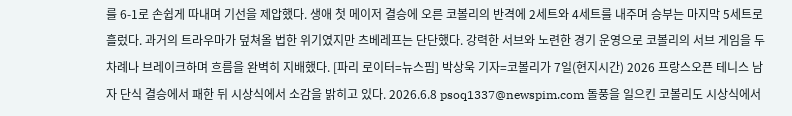를 6-1로 손쉽게 따내며 기선을 제압했다. 생애 첫 메이저 결승에 오른 코볼리의 반격에 2세트와 4세트를 내주며 승부는 마지막 5세트로 흘렀다. 과거의 트라우마가 덮쳐올 법한 위기였지만 츠베레프는 단단했다. 강력한 서브와 노련한 경기 운영으로 코볼리의 서브 게임을 두 차례나 브레이크하며 흐름을 완벽히 지배했다. [파리 로이터=뉴스핌] 박상욱 기자=코볼리가 7일(현지시간) 2026 프랑스오픈 테니스 남자 단식 결승에서 패한 뒤 시상식에서 소감을 밝히고 있다. 2026.6.8 psoq1337@newspim.com 돌풍을 일으킨 코볼리도 시상식에서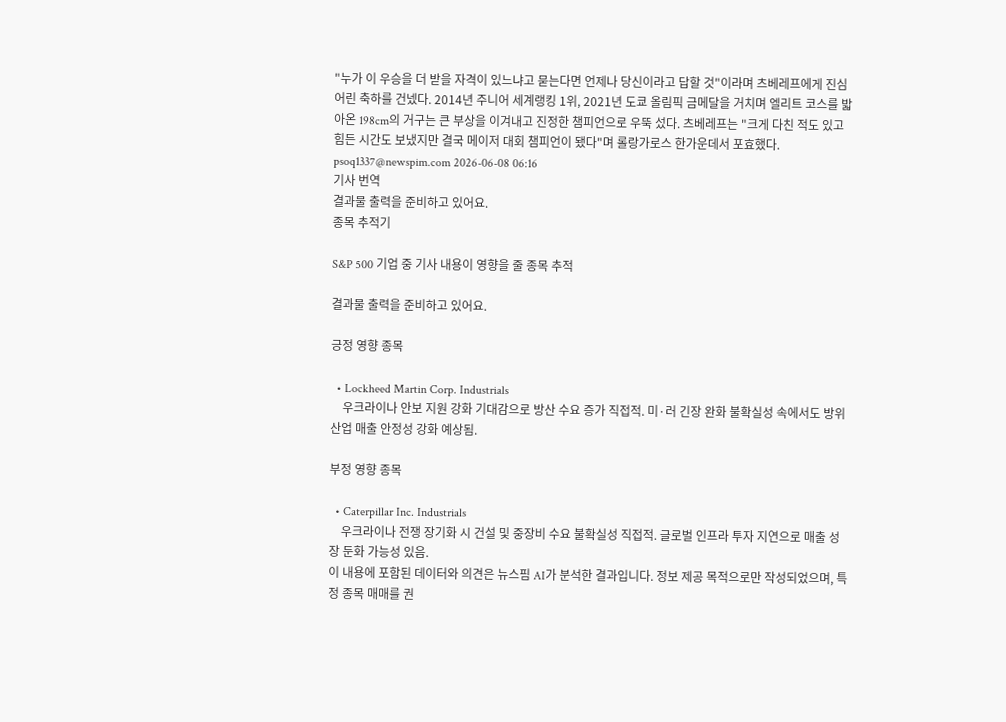"누가 이 우승을 더 받을 자격이 있느냐고 묻는다면 언제나 당신이라고 답할 것"이라며 츠베레프에게 진심 어린 축하를 건넸다. 2014년 주니어 세계랭킹 1위, 2021년 도쿄 올림픽 금메달을 거치며 엘리트 코스를 밟아온 198cm의 거구는 큰 부상을 이겨내고 진정한 챔피언으로 우뚝 섰다. 츠베레프는 "크게 다친 적도 있고 힘든 시간도 보냈지만 결국 메이저 대회 챔피언이 됐다"며 롤랑가로스 한가운데서 포효했다. psoq1337@newspim.com 2026-06-08 06:16
기사 번역
결과물 출력을 준비하고 있어요.
종목 추적기

S&P 500 기업 중 기사 내용이 영향을 줄 종목 추적

결과물 출력을 준비하고 있어요.

긍정 영향 종목

  • Lockheed Martin Corp. Industrials
    우크라이나 안보 지원 강화 기대감으로 방산 수요 증가 직접적. 미·러 긴장 완화 불확실성 속에서도 방위산업 매출 안정성 강화 예상됨.

부정 영향 종목

  • Caterpillar Inc. Industrials
    우크라이나 전쟁 장기화 시 건설 및 중장비 수요 불확실성 직접적. 글로벌 인프라 투자 지연으로 매출 성장 둔화 가능성 있음.
이 내용에 포함된 데이터와 의견은 뉴스핌 AI가 분석한 결과입니다. 정보 제공 목적으로만 작성되었으며, 특정 종목 매매를 권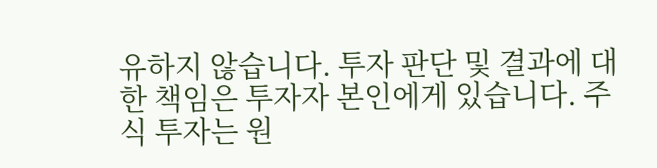유하지 않습니다. 투자 판단 및 결과에 대한 책임은 투자자 본인에게 있습니다. 주식 투자는 원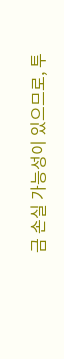금 손실 가능성이 있으므로, 투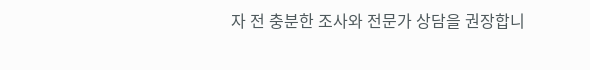자 전 충분한 조사와 전문가 상담을 권장합니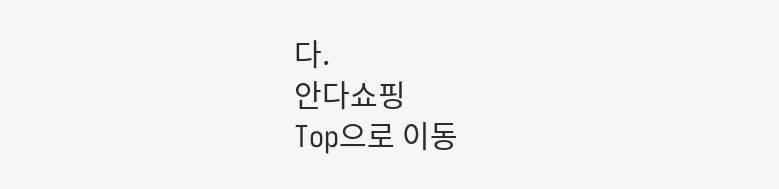다.
안다쇼핑
Top으로 이동